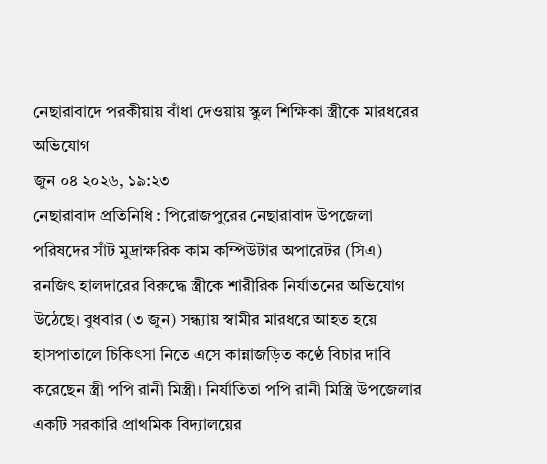নেছারাবাদে পরকীয়ায় বাঁধা দেওয়ায় স্কুল শিক্ষিকা স্ত্রীকে মারধরের অভিযোগ
জুন ০৪ ২০২৬, ১৯:২৩
নেছারাবাদ প্রতিনিধি : পিরোজপুরের নেছারাবাদ উপজেলা পরিষদের সাঁট মুদ্রাক্ষরিক কাম কম্পিউটার অপারেটর (সিএ) রনজিৎ হালদারের বিরুদ্ধে স্ত্রীকে শারীরিক নির্যাতনের অভিযোগ উঠেছে। বুধবার (৩ জুন) সন্ধ্যায় স্বামীর মারধরে আহত হয়ে হাসপাতালে চিকিৎসা নিতে এসে কান্নাজড়িত কণ্ঠে বিচার দাবি করেছেন স্ত্রী পপি রানী মিস্ত্রী। নির্যাতিতা পপি রানী মিস্ত্রি উপজেলার একটি সরকারি প্রাথমিক বিদ্যালয়ের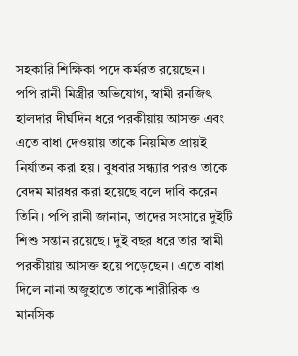সহকারি শিক্ষিকা পদে কর্মরত রয়েছেন।
পপি রানী মিস্ত্রীর অভিযোগ, স্বামী রনজিৎ হালদার দীর্ঘদিন ধরে পরকীয়ায় আসক্ত এবং এতে বাধা দেওয়ায় তাকে নিয়মিত প্রায়ই নির্যাতন করা হয়। বুধবার সন্ধ্যার পরও তাকে বেদম মারধর করা হয়েছে বলে দাবি করেন তিনি। পপি রানী জানান, তাদের সংসারে দুইটি শিশু সন্তান রয়েছে। দুই বছর ধরে তার স্বামী পরকীয়ায় আসক্ত হয়ে পড়েছেন। এতে বাধা দিলে নানা অজুহাতে তাকে শারীরিক ও মানসিক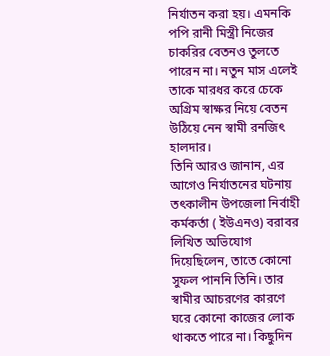নির্যাতন করা হয়। এমনকি পপি রানী মিস্ত্রী নিজের চাকরির বেতনও তুলতে পারেন না। নতুন মাস এলেই তাকে মারধর করে চেকে অগ্রিম স্বাক্ষর নিয়ে বেতন উঠিয়ে নেন স্বামী রনজিৎ হালদার।
তিনি আরও জানান, এর আগেও নির্যাতনের ঘটনায় তৎকালীন উপজেলা নির্বাহী কর্মকর্তা ( ইউএনও) বরাবর লিখিত অভিযোগ দিয়েছিলেন, তাতে কোনো সুফল পাননি তিনি। তার স্বামীর আচরণের কারণে ঘরে কোনো কাজের লোক থাকতে পারে না। কিছুদিন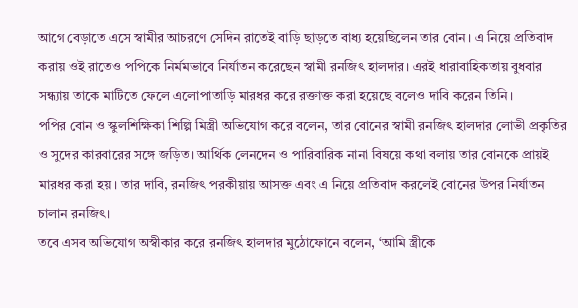আগে বেড়াতে এসে স্বামীর আচরণে সেদিন রাতেই বাড়ি ছাড়তে বাধ্য হয়েছিলেন তার বোন। এ নিয়ে প্রতিবাদ করায় ওই রাতেও পপিকে নির্মমভাবে নির্যাতন করেছেন স্বামী রনজিৎ হালদার। এরই ধারাবাহিকতায় বুধবার সন্ধ্যায় তাকে মাটিতে ফেলে এলোপাতাড়ি মারধর করে রক্তাক্ত করা হয়েছে বলেও দাবি করেন তিনি।
পপির বোন ও স্কুলশিক্ষিকা শিল্পি মিস্ত্রী অভিযোগ করে বলেন, তার বোনের স্বামী রনজিৎ হালদার লোভী প্রকৃতির ও সুদের কারবারের সঙ্গে জড়িত। আর্থিক লেনদেন ও পারিবারিক নানা বিষয়ে কথা বলায় তার বোনকে প্রায়ই মারধর করা হয়। তার দাবি, রনজিৎ পরকীয়ায় আসক্ত এবং এ নিয়ে প্রতিবাদ করলেই বোনের উপর নির্যাতন চালান রনজিৎ।
তবে এসব অভিযোগ অস্বীকার করে রনজিৎ হালদার মুঠোফোনে বলেন, ‘আমি স্ত্রীকে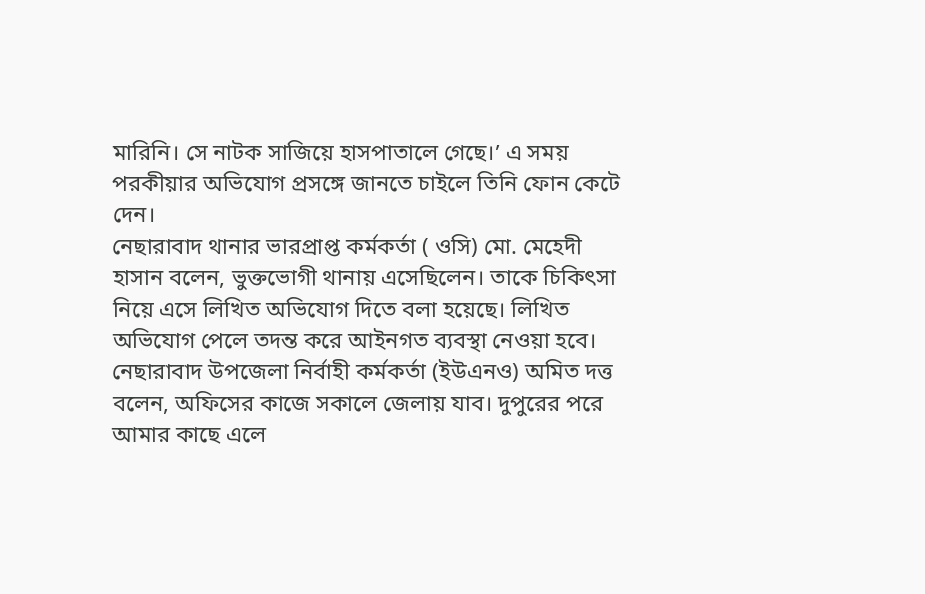মারিনি। সে নাটক সাজিয়ে হাসপাতালে গেছে।’ এ সময় পরকীয়ার অভিযোগ প্রসঙ্গে জানতে চাইলে তিনি ফোন কেটে দেন।
নেছারাবাদ থানার ভারপ্রাপ্ত কর্মকর্তা ( ওসি) মো. মেহেদী হাসান বলেন, ভুক্তভোগী থানায় এসেছিলেন। তাকে চিকিৎসা নিয়ে এসে লিখিত অভিযোগ দিতে বলা হয়েছে। লিখিত অভিযোগ পেলে তদন্ত করে আইনগত ব্যবস্থা নেওয়া হবে।
নেছারাবাদ উপজেলা নির্বাহী কর্মকর্তা (ইউএনও) অমিত দত্ত বলেন, অফিসের কাজে সকালে জেলায় যাব। দুপুরের পরে আমার কাছে এলে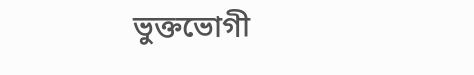ভুক্তভোগী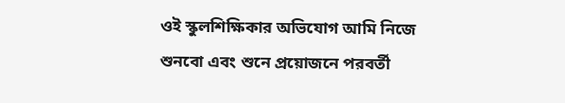ওই স্কুলশিক্ষিকার অভিযোগ আমি নিজে শুনবো এবং শুনে প্রয়োজনে পরবর্তী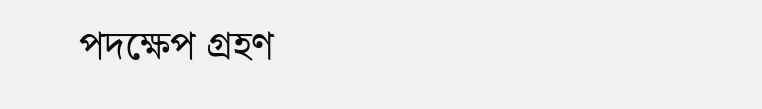পদক্ষেপ গ্রহণ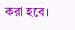করা হবে।